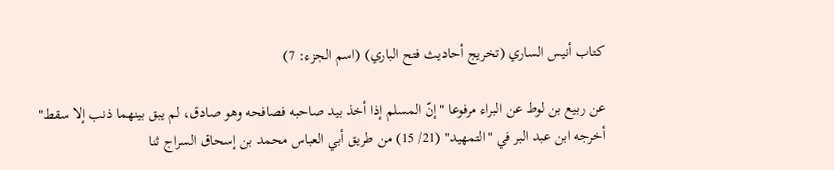كتاب أنيس الساري (تخريج أحاديث فتح الباري) (اسم الجزء: 7)

عن ربيع بن لوط عن البراء مرفوعا "إنّ المسلم إذا أخذ بيد صاحبه فصافحه وهو صادق، لم يبق بينهما ذنب إلا سقط"
أخرجه ابن عبد البر في "التمهيد" (21/ 15) من طريق أبي العباس محمد بن إسحاق السراج ثنا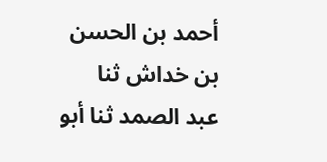أحمد بن الحسن بن خداش ثنا عبد الصمد ثنا أبو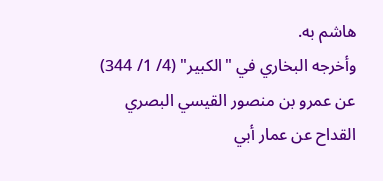هاشم به.
وأخرجه البخاري في "الكبير" (4/ 1/ 344) عن عمرو بن منصور القيسي البصري القداح عن عمار أبي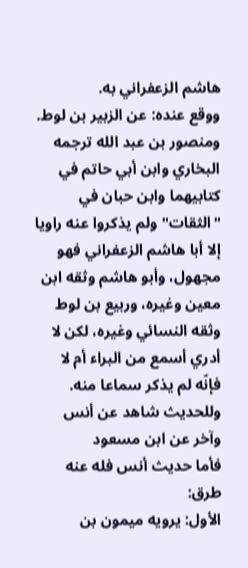هاشم الزعفراني به.
ووقع عنده: عن الزبير بن لوط.
ومنصور بن عبد الله ترجمه البخاري وابن أبي حاتم في كتابيهما وابن حبان في "الثقات" ولم يذكروا عنه راويا إلا أبا هاشم الزعفراني فهو مجهول، وأبو هاشم وثقه ابن معين وغيره، وربيع بن لوط وثقه النسائي وغيره، لكن لا أدري أسمع من البراء أم لا فإنّه لم يذكر سماعا منه.
وللحديث شاهد عن أنس وآخر عن ابن مسعود
فأما حديث أنس فله عنه طرق:
الأول: يرويه ميمون بن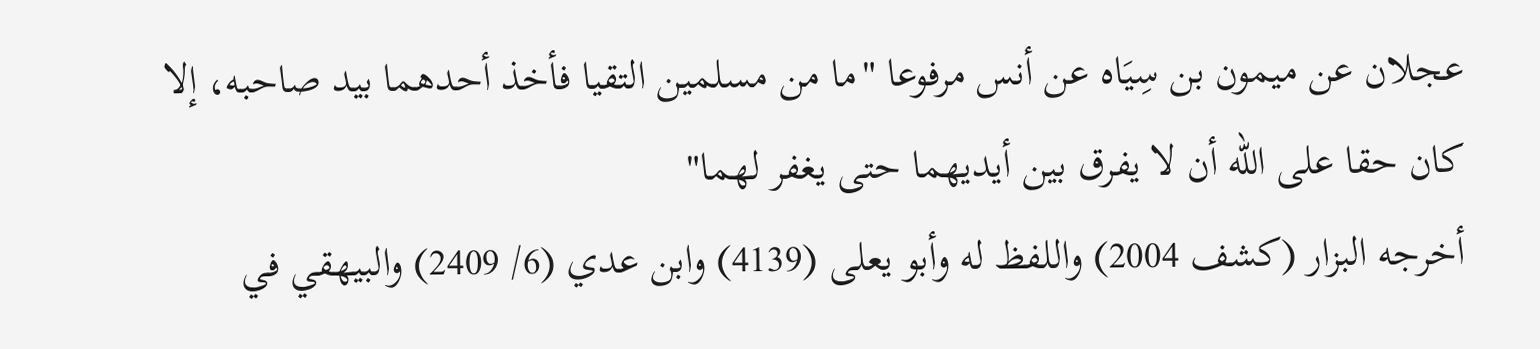عجلان عن ميمون بن سِيَاه عن أنس مرفوعا "ما من مسلمين التقيا فأخذ أحدهما بيد صاحبه، إلا كان حقا على الله أن لا يفرق بين أيديهما حتى يغفر لهما"
أخرجه البزار (كشف 2004) واللفظ له وأبو يعلى (4139) وابن عدي (6/ 2409) والبيهقي في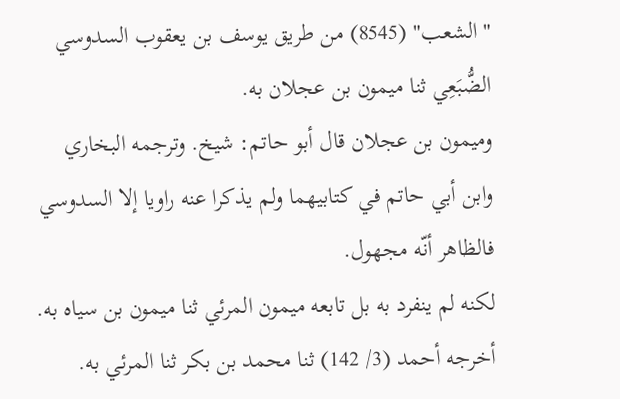"الشعب" (8545) من طريق يوسف بن يعقوب السدوسي الضُّبَعِي ثنا ميمون بن عجلان به.
وميمون بن عجلان قال أبو حاتم: شيخ. وترجمه البخاري وابن أبي حاتم في كتابيهما ولم يذكرا عنه راويا إلا السدوسي فالظاهر أنّه مجهول.
لكنه لم ينفرد به بل تابعه ميمون المرئي ثنا ميمون بن سياه به.
أخرجه أحمد (3/ 142) ثنا محمد بن بكر ثنا المرئي به.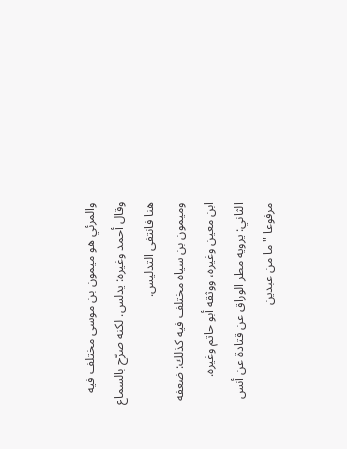والمرئي هو ميمون بن موسى مختلف فيه وقال أحمد وغيره: يدلس. لكنه صرّح بالسماع هنا فانتفى التدليس.
وميمون بن سياه مختلف فيه كذلك: ضعفه ابن معين وغيره، ووثقه أبو حاتم وغيره.
الثاني: يرويه مطر الوراق عن قتادة عن أنس مرفوعا "ما من عبدين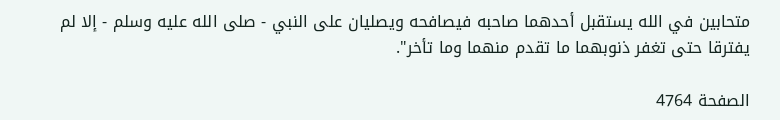متحابين في الله يستقبل أحدهما صاحبه فيصافحه ويصليان على النبي - صلى الله عليه وسلم - إلا لم يفترقا حتى تغفر ذنوبهما ما تقدم منهما وما تأخر".

الصفحة 4764